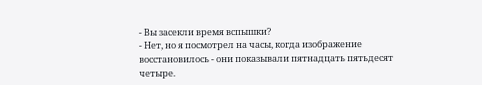- Вы засекли время вспышки?
- Нет, но я посмотрел на часы, когда изображение восстановилось - они показывали пятнадцать пятьдесят четыре.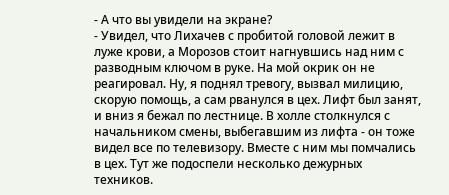- А что вы увидели на экране?
- Увидел, что Лихачев с пробитой головой лежит в луже крови, а Морозов стоит нагнувшись над ним с разводным ключом в руке. На мой окрик он не реагировал. Ну, я поднял тревогу, вызвал милицию, скорую помощь, а сам рванулся в цех. Лифт был занят, и вниз я бежал по лестнице. В холле столкнулся с начальником смены, выбегавшим из лифта - он тоже видел все по телевизору. Вместе с ним мы помчались в цех. Тут же подоспели несколько дежурных техников.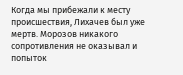Когда мы прибежали к месту происшествия, Лихачев был уже мертв. Морозов никакого сопротивления не оказывал и попыток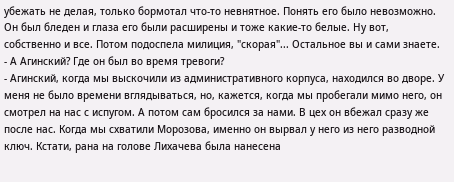убежать не делая, только бормотал что-то невнятное. Понять его было невозможно. Он был бледен и глаза его были расширены и тоже какие-то белые. Ну вот, собственно и все. Потом подоспела милиция, "скорая"... Остальное вы и сами знаете.
- А Агинский? Где он был во время тревоги?
- Агинский, когда мы выскочили из административного корпуса, находился во дворе. У меня не было времени вглядываться, но, кажется, когда мы пробегали мимо него, он смотрел на нас с испугом. А потом сам бросился за нами. В цех он вбежал сразу же после нас. Когда мы схватили Морозова, именно он вырвал у него из него разводной ключ. Кстати, рана на голове Лихачева была нанесена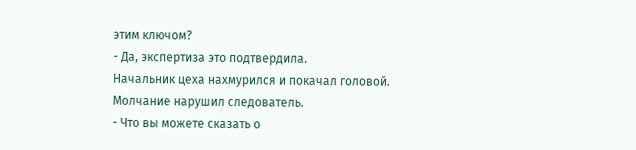этим ключом?
- Да, экспертиза это подтвердила.
Начальник цеха нахмурился и покачал головой.
Молчание нарушил следователь.
- Что вы можете сказать о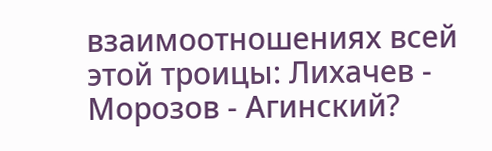взаимоотношениях всей этой троицы: Лихачев - Морозов - Агинский?